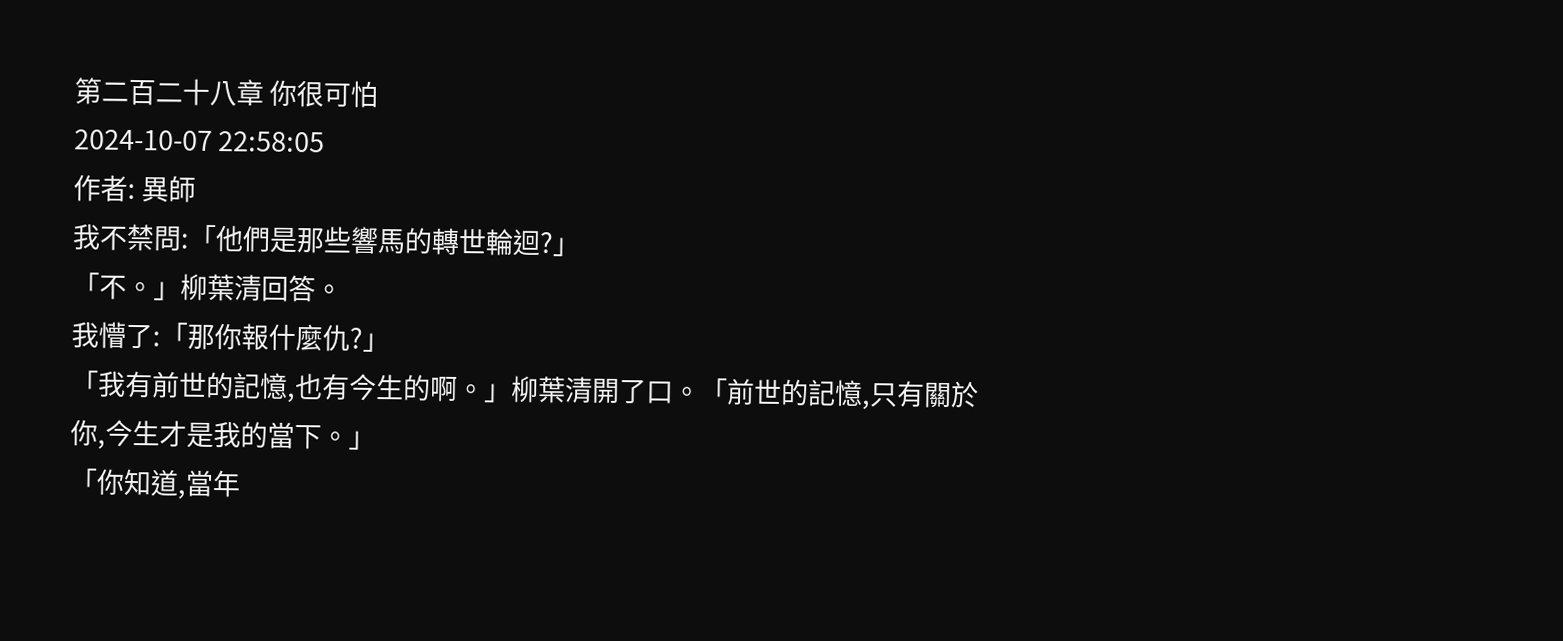第二百二十八章 你很可怕
2024-10-07 22:58:05
作者: 異師
我不禁問:「他們是那些響馬的轉世輪迴?」
「不。」柳葉清回答。
我懵了:「那你報什麼仇?」
「我有前世的記憶,也有今生的啊。」柳葉清開了口。「前世的記憶,只有關於你,今生才是我的當下。」
「你知道,當年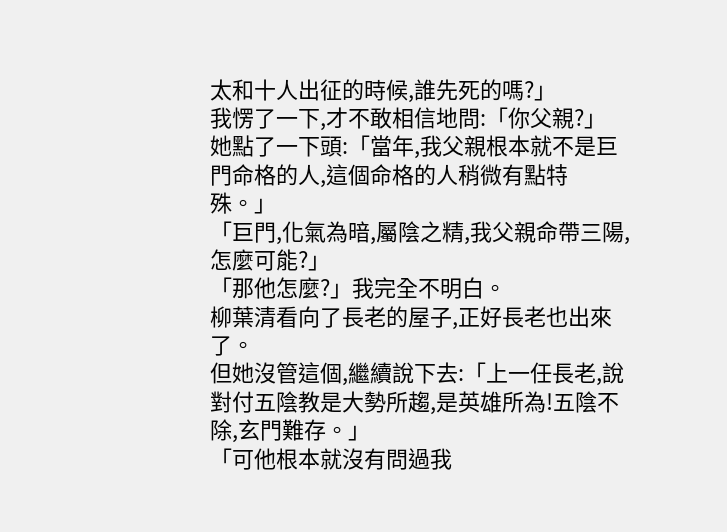太和十人出征的時候,誰先死的嗎?」
我愣了一下,才不敢相信地問:「你父親?」
她點了一下頭:「當年,我父親根本就不是巨門命格的人,這個命格的人稍微有點特殊。」
「巨門,化氣為暗,屬陰之精,我父親命帶三陽,怎麼可能?」
「那他怎麼?」我完全不明白。
柳葉清看向了長老的屋子,正好長老也出來了。
但她沒管這個,繼續說下去:「上一任長老,說對付五陰教是大勢所趨,是英雄所為!五陰不除,玄門難存。」
「可他根本就沒有問過我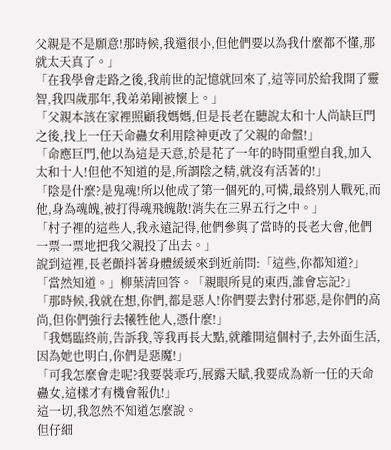父親是不是願意!那時候,我還很小,但他們要以為我什麼都不懂,那就太天真了。」
「在我學會走路之後,我前世的記憶就回來了,這等同於給我開了靈智,我四歲那年,我弟弟剛被懷上。」
「父親本該在家裡照顧我媽媽,但是長老在聽說太和十人尚缺巨門之後,找上一任天命蠱女利用陰神更改了父親的命盤!」
「命應巨門,他以為這是天意,於是花了一年的時間重塑自我,加入太和十人!但他不知道的是,所謂陰之精,就沒有活著的!」
「陰是什麼?是鬼魂!所以他成了第一個死的,可憐,最終別人戰死,而他,身為魂魄,被打得魂飛魄散!消失在三界五行之中。」
「村子裡的這些人,我永遠記得,他們參與了當時的長老大會,他們一票一票地把我父親投了出去。」
說到這裡,長老顫抖著身體緩緩來到近前問:「這些,你都知道?」
「當然知道。」柳葉清回答。「親眼所見的東西,誰會忘記?」
「那時候,我就在想,你們,都是惡人!你們要去對付邪惡,是你們的高尚,但你們強行去犧牲他人,憑什麼!」
「我媽臨終前,告訴我,等我再長大點,就離開這個村子,去外面生活,因為她也明白,你們是惡魔!」
「可我怎麼會走呢?我要裝乖巧,展露天賦,我要成為新一任的天命蠱女,這樣才有機會報仇!」
這一切,我忽然不知道怎麼說。
但仔細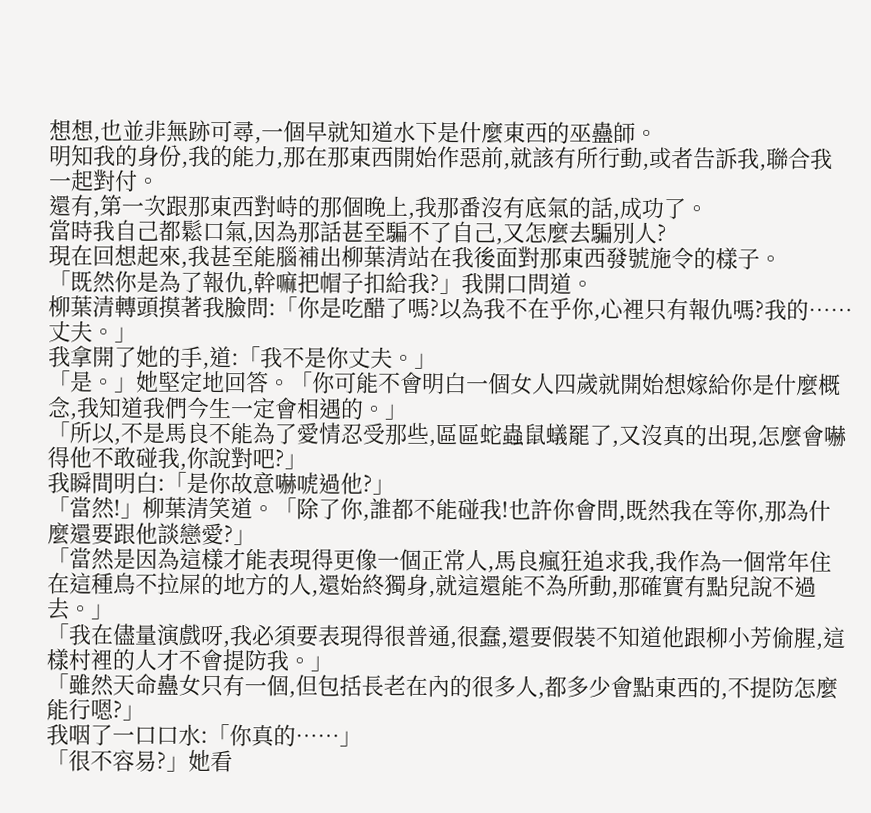想想,也並非無跡可尋,一個早就知道水下是什麼東西的巫蠱師。
明知我的身份,我的能力,那在那東西開始作惡前,就該有所行動,或者告訴我,聯合我一起對付。
還有,第一次跟那東西對峙的那個晚上,我那番沒有底氣的話,成功了。
當時我自己都鬆口氣,因為那話甚至騙不了自己,又怎麼去騙別人?
現在回想起來,我甚至能腦補出柳葉清站在我後面對那東西發號施令的樣子。
「既然你是為了報仇,幹嘛把帽子扣給我?」我開口問道。
柳葉清轉頭摸著我臉問:「你是吃醋了嗎?以為我不在乎你,心裡只有報仇嗎?我的……丈夫。」
我拿開了她的手,道:「我不是你丈夫。」
「是。」她堅定地回答。「你可能不會明白一個女人四歲就開始想嫁給你是什麼概念,我知道我們今生一定會相遇的。」
「所以,不是馬良不能為了愛情忍受那些,區區蛇蟲鼠蟻罷了,又沒真的出現,怎麼會嚇得他不敢碰我,你說對吧?」
我瞬間明白:「是你故意嚇唬過他?」
「當然!」柳葉清笑道。「除了你,誰都不能碰我!也許你會問,既然我在等你,那為什麼還要跟他談戀愛?」
「當然是因為這樣才能表現得更像一個正常人,馬良瘋狂追求我,我作為一個常年住在這種鳥不拉屎的地方的人,還始終獨身,就這還能不為所動,那確實有點兒說不過去。」
「我在儘量演戲呀,我必須要表現得很普通,很蠢,還要假裝不知道他跟柳小芳偷腥,這樣村裡的人才不會提防我。」
「雖然天命蠱女只有一個,但包括長老在內的很多人,都多少會點東西的,不提防怎麼能行嗯?」
我咽了一口口水:「你真的……」
「很不容易?」她看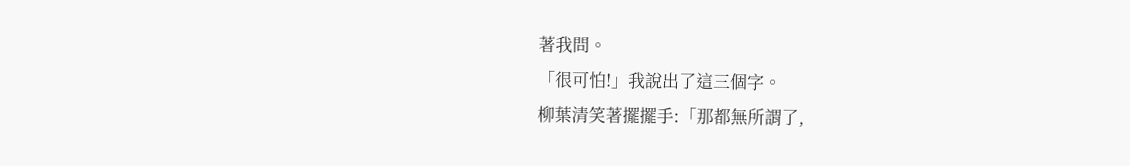著我問。
「很可怕!」我說出了這三個字。
柳葉清笑著擺擺手:「那都無所謂了,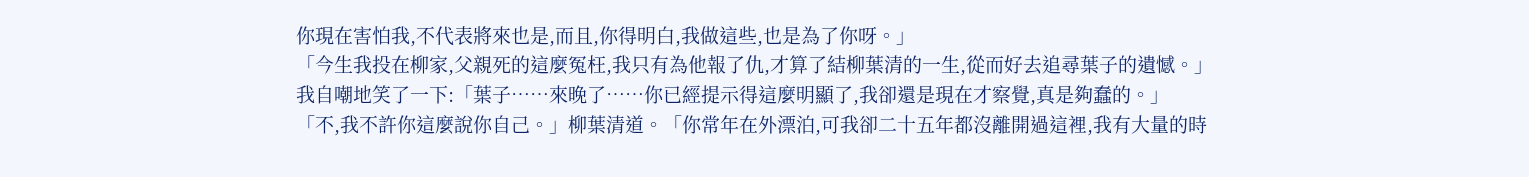你現在害怕我,不代表將來也是,而且,你得明白,我做這些,也是為了你呀。」
「今生我投在柳家,父親死的這麼冤枉,我只有為他報了仇,才算了結柳葉清的一生,從而好去追尋葉子的遺憾。」
我自嘲地笑了一下:「葉子……來晚了……你已經提示得這麼明顯了,我卻還是現在才察覺,真是夠蠢的。」
「不,我不許你這麼說你自己。」柳葉清道。「你常年在外漂泊,可我卻二十五年都沒離開過這裡,我有大量的時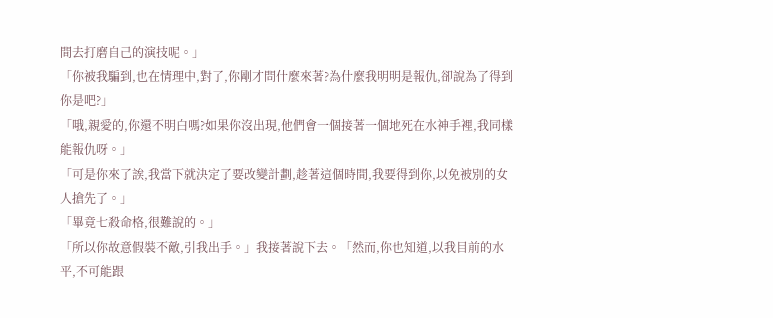間去打磨自己的演技呢。」
「你被我騙到,也在情理中,對了,你剛才問什麼來著?為什麼我明明是報仇,卻說為了得到你是吧?」
「哦,親愛的,你還不明白嗎?如果你沒出現,他們會一個接著一個地死在水神手裡,我同樣能報仇呀。」
「可是你來了誒,我當下就決定了要改變計劃,趁著這個時間,我要得到你,以免被別的女人搶先了。」
「畢竟七殺命格,很難說的。」
「所以你故意假裝不敵,引我出手。」我接著說下去。「然而,你也知道,以我目前的水平,不可能跟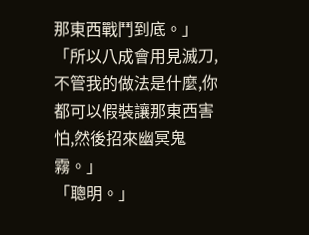那東西戰鬥到底。」
「所以八成會用見滅刀,不管我的做法是什麼,你都可以假裝讓那東西害怕,然後招來幽冥鬼霧。」
「聰明。」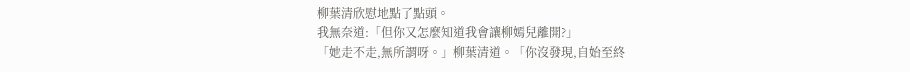柳葉清欣慰地點了點頭。
我無奈道:「但你又怎麼知道我會讓柳嫣兒離開?」
「她走不走,無所謂呀。」柳葉清道。「你沒發現,自始至終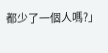都少了一個人嗎?」